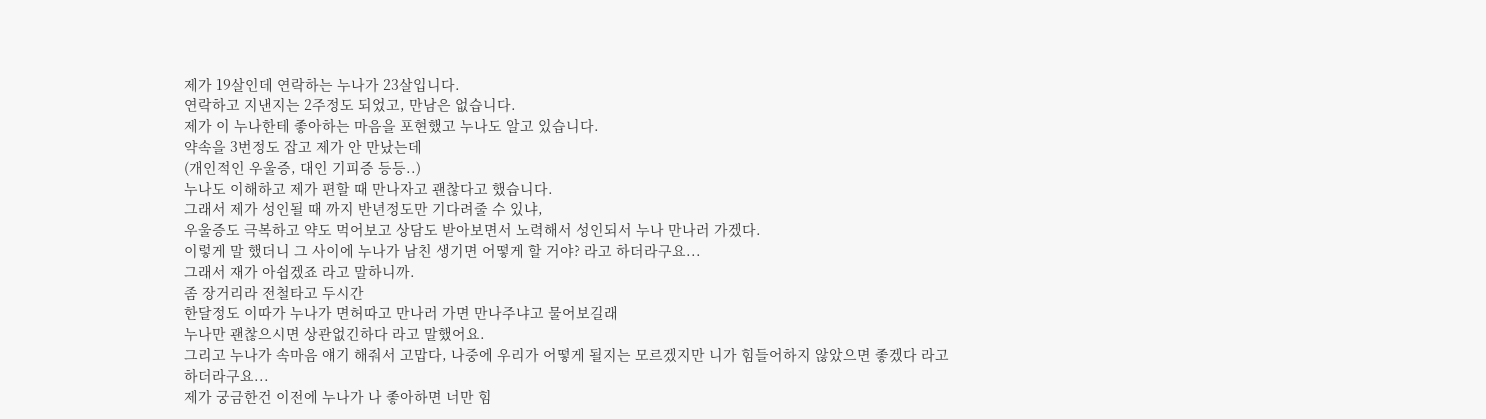제가 19살인데 연락하는 누나가 23살입니다.
연락하고 지낸지는 2주정도 되었고, 만남은 없습니다.
제가 이 누나한테 좋아하는 마음을 포현했고 누나도 알고 있습니다.
약속을 3번정도 잡고 제가 안 만났는데
(개인적인 우울증, 대인 기피증 등등..)
누나도 이해하고 제가 편할 때 만나자고 괜찮다고 했습니다.
그래서 제가 성인될 때 까지 반년정도만 기다려줄 수 있냐,
우울증도 극복하고 약도 먹어보고 상담도 받아보면서 노력해서 성인되서 누나 만나러 가겠다.
이렇게 말 했더니 그 사이에 누나가 남친 생기면 어떻게 할 거야? 라고 하더라구요...
그래서 재가 아쉽겠죠 라고 말하니까.
좀 장거리라 전철타고 두시간
한달정도 이따가 누나가 면허따고 만나러 가면 만나주냐고 물어보길래
누나만 괜찮으시면 상관없긴하다 라고 말했어요.
그리고 누나가 속마음 얘기 해줘서 고맙다, 나중에 우리가 어떻게 될지는 모르겠지만 니가 힘들어하지 않았으면 좋겠다 라고 하더라구요...
제가 궁금한건 이전에 누나가 나 좋아하면 너만 힘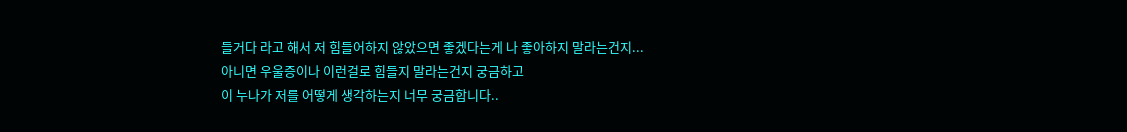들거다 라고 해서 저 힘들어하지 않았으면 좋겠다는게 나 좋아하지 말라는건지...
아니면 우울증이나 이런걸로 힘들지 말라는건지 궁금하고
이 누나가 저를 어떻게 생각하는지 너무 궁금합니다..